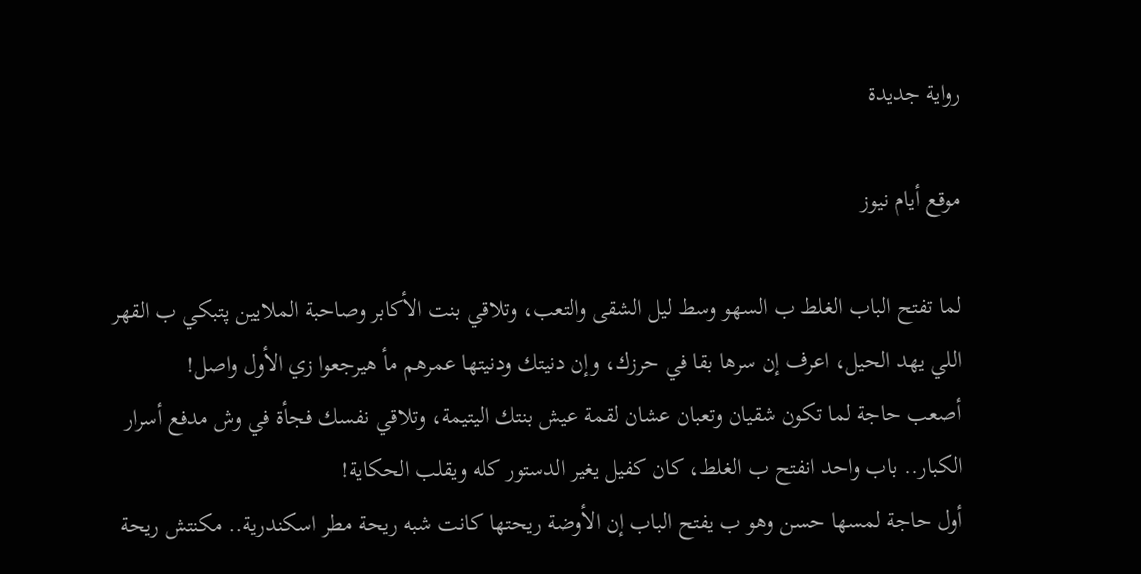رواية جديدة

موقع أيام نيوز

لما تفتح الباب الغلط ب السهو وسط ليل الشقى والتعب، وتلاقي بنت الأكابر وصاحبة الملايين پتبكي ب القهر اللي يهد الحيل، اعرف إن سرها بقا في حرزك، وإن دنيتك ودنيتها عمرهم مأ هيرجعوا زي الأول واصل!
أصعب حاجة لما تكون شقيان وتعبان عشان لقمة عيش بنتك اليتيمة، وتلاقي نفسك فجأة في وش مدفع أسرار الكبار.. باب واحد انفتح ب الغلط، كان كفيل يغير الدستور كله ويقلب الحكاية!
أول حاجة لمسها حسن وهو ب يفتح الباب إن الأوضة ريحتها كانت شبه ريحة مطر اسكندرية.. مكنتش ريحة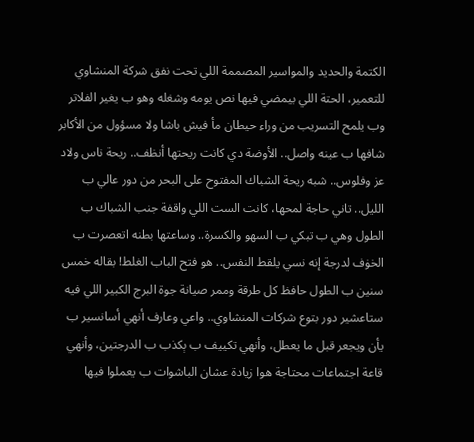الكتمة والحديد والمواسير المصممة اللي تحت نفق شركة المنشاوي للتعمير، الحتة اللي بيمضي فيها نص يومه وشغله وهو ب يغير الفلاتر وب يلمح التسريب من وراء حيطان مأ فيش باشا ولا مسؤول من الأكابر شافها ب عينه واصل.. الأوضة دي كانت ريحتها أنظف.. ريحة ناس ولاد عز وفلوس.. شبه ريحة الشباك المفتوح على البحر من دور عالي ب الليل.. تاني حاجة لمحها، كانت الست اللي واقفة جنب الشباك ب الطول وهي ب تبكي ب السهو والكسرة.. وساعتها بطنه اتعصرت ب الخۏف لدرجة إنه نسي يلقط النفس.. هو فتح الباب الغلط! بقاله خمس سنين ب الطول حافظ كل طرقة وممر صيانة جوة البرج الكبير اللي فيه ستاعشير دور بتوع شركات المنشاوي.. واعي وعارف أنهي أسانسير ب يأن ويجعر قبل ما يعطل، وأنهي تكييف ب ېكذب ب الدرجتين، وأنهي قاعة اجتماعات محتاجة هوا زيادة عشان الباشوات ب يعملوا فيها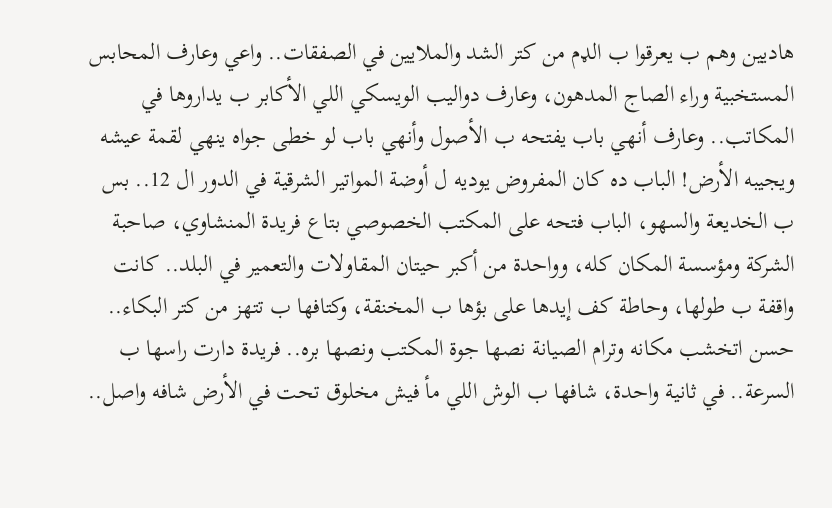هاديين وهم ب يعرقوا ب الډم من كتر الشد والملايين في الصفقات.. واعي وعارف المحابس المستخبية وراء الصاج المدهون، وعارف دواليب الويسكي اللي الأكابر ب يداروها في المكاتب.. وعارف أنهي باب يفتحه ب الأصول وأنهي باب لو خطى جواه ينهي لقمة عيشه ويجيبه الأرض! الباب ده كان المفروض يوديه ل أوضة المواتير الشرقية في الدور ال 12.. بس ب الخديعة والسهو، الباب فتحه على المكتب الخصوصي بتاع فريدة المنشاوي، صاحبة الشركة ومؤسسة المكان كله، وواحدة من أكبر حيتان المقاولات والتعمير في البلد.. كانت واقفة ب طولها، وحاطة كف إيدها على بؤها ب المخنقة، وكتافها ب تتهز من كتر البكاء.. حسن اتخشب مكانه وترام الصيانة نصها جوة المكتب ونصها بره.. فريدة دارت راسها ب السرعة.. في ثانية واحدة، شافها ب الوش اللي مأ فيش مخلوق تحت في الأرض شافه واصل..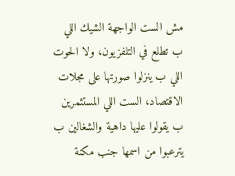مش الست الواجهة الشيك اللي ب تطلع في التلفزيون، ولا الحوت اللي ب ينزلوا صورتها على مجلات الاقتصاد، الست اللي المستثمرين ب يقولوا عليها داهية والشغالين ب يترعبوا من اسمها جنب مكنة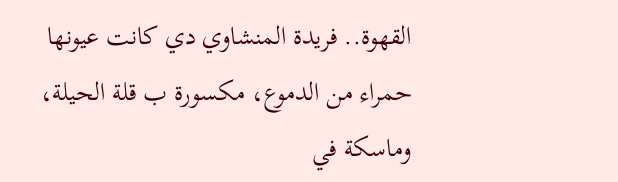القهوة.. فريدة المنشاوي دي كانت عيونها حمراء من الدموع، مکسورة ب قلة الحيلة، وماسكة في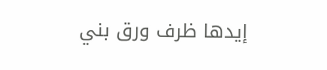إيدها ظرف ورق بني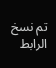تم نسخ الرابط